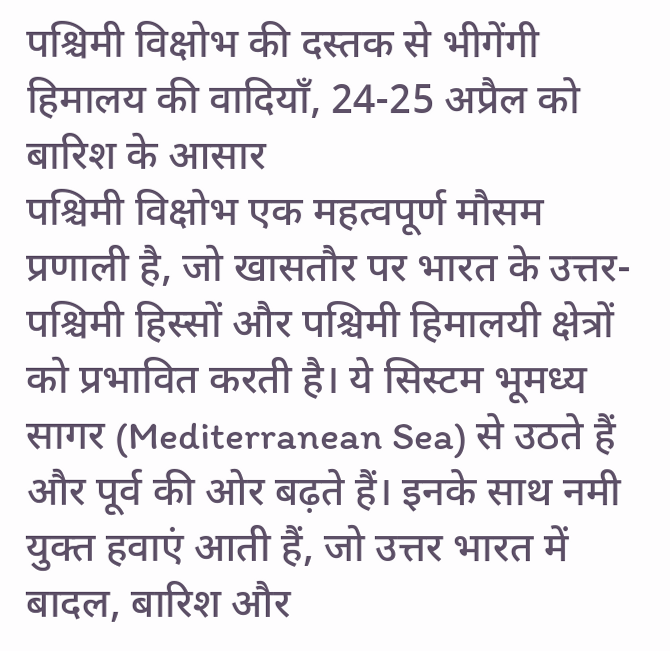पश्चिमी विक्षोभ की दस्तक से भीगेंगी हिमालय की वादियाँ, 24-25 अप्रैल को बारिश के आसार
पश्चिमी विक्षोभ एक महत्वपूर्ण मौसम प्रणाली है, जो खासतौर पर भारत के उत्तर-पश्चिमी हिस्सों और पश्चिमी हिमालयी क्षेत्रों को प्रभावित करती है। ये सिस्टम भूमध्य सागर (Mediterranean Sea) से उठते हैं और पूर्व की ओर बढ़ते हैं। इनके साथ नमी युक्त हवाएं आती हैं, जो उत्तर भारत में बादल, बारिश और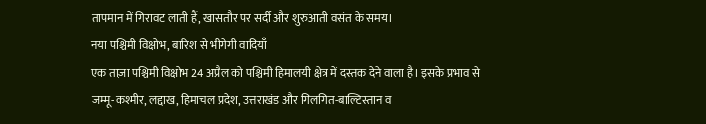तापमान में गिरावट लाती हैं, खासतौर पर सर्दी और शुरुआती वसंत के समय।
नया पश्चिमी विक्षोभ, बारिश से भीगेगी वादियाँ
एक ताज़ा पश्चिमी विक्षोभ 24 अप्रैल को पश्चिमी हिमालयी क्षेत्र में दस्तक देने वाला है। इसके प्रभाव से जम्मू-कश्मीर, लद्दाख, हिमाचल प्रदेश, उत्तराखंड और गिलगित-बाल्टिस्तान व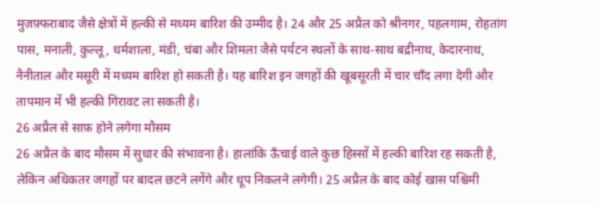मुज़फ़्फराबाद जैसे क्षेत्रों में हल्की से मध्यम बारिश की उम्मीद है। 24 और 25 अप्रैल को श्रीनगर, पहलगाम, रोहतांग पास, मनाली, कुल्लू, धर्मशाला, मंडी, चंबा और शिमला जैसे पर्यटन स्थलों के साथ-साथ बद्रीनाथ, केदारनाथ, नैनीताल और मसूरी में मध्यम बारिश हो सकती है। यह बारिश इन जगहों की खूबसूरती में चार चाँद लगा देगी और तापमान में भी हल्की गिरावट ला सकती है।
26 अप्रैल से साफ़ होने लगेगा मौसम
26 अप्रैल के बाद मौसम में सुधार की संभावना है। हालांकि ऊँचाई वाले कुछ हिस्सों में हल्की बारिश रह सकती है, लेकिन अधिकतर जगहों पर बादल छटने लगेंगे और धूप निकलने लगेगी। 25 अप्रैल के बाद कोई खास पश्चिमी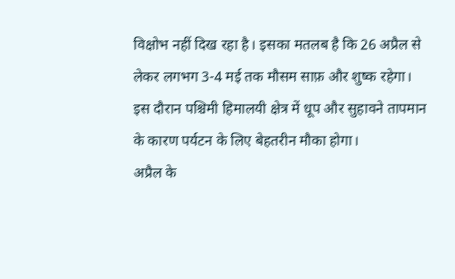विक्षोभ नहीं दिख रहा है। इसका मतलब है कि 26 अप्रैल से लेकर लगभग 3-4 मई तक मौसम साफ़ और शुष्क रहेगा। इस दौरान पश्चिमी हिमालयी क्षेत्र में धूप और सुहावने तापमान के कारण पर्यटन के लिए बेहतरीन मौका होगा।
अप्रैल के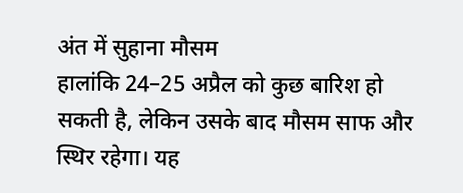अंत में सुहाना मौसम
हालांकि 24–25 अप्रैल को कुछ बारिश हो सकती है, लेकिन उसके बाद मौसम साफ और स्थिर रहेगा। यह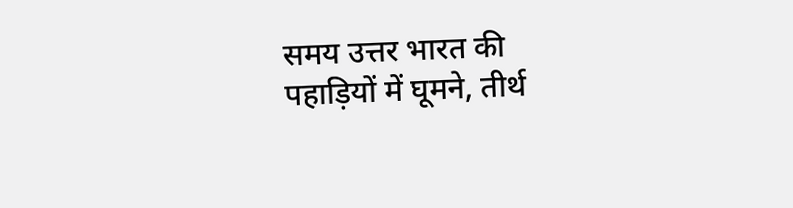समय उत्तर भारत की पहाड़ियों में घूमने, तीर्थ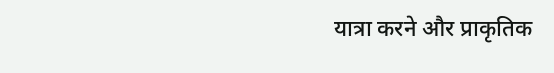यात्रा करने और प्राकृतिक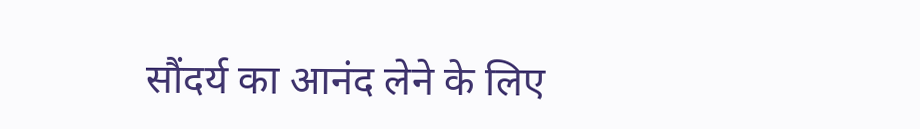सौंदर्य का आनंद लेने के लिए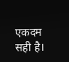एकदम सही है।